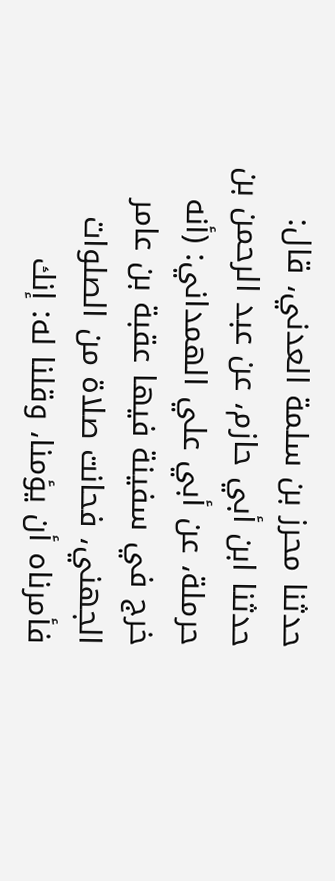حدثنا محرز بن سلمة العدني، قال: حدثنا ابن أبي حازم، عن عبد الرحمن بن حرملة، عن أبي علي الهمداني: (أنه خرج في سفينة فيها عقبة بن عامر الجهني، فحانت صلاة من الصلوات فأمرناه أن يؤمنا، وقلنا له: إنك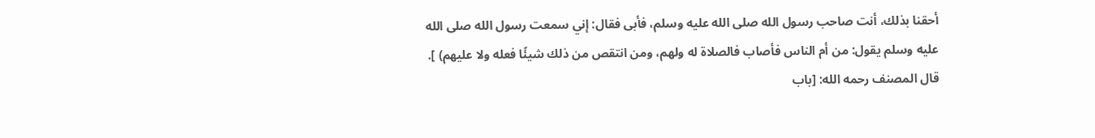أحقنا بذلك، أنت صاحب رسول الله صلى الله عليه وسلم، فأبى فقال: إني سمعت رسول الله صلى الله عليه وسلم يقول: من أم الناس فأصاب فالصلاة له ولهم، ومن انتقص من ذلك شيئًا فعله ولا عليهم) ].
قال المصنف رحمه الله: [باب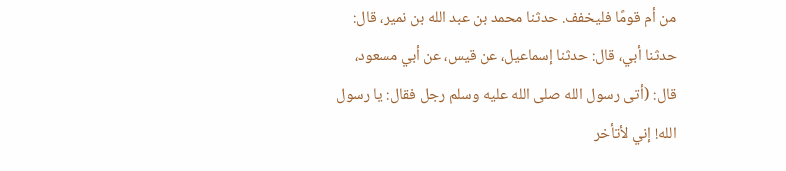من أم قومًا فليخفف. حدثنا محمد بن عبد الله بن نمير، قال: حدثنا أبي، قال: حدثنا إسماعيل، عن قيس، عن أبي مسعود، قال: (أتى رسول الله صلى الله عليه وسلم رجل فقال: يا رسول الله! إني لأتأخر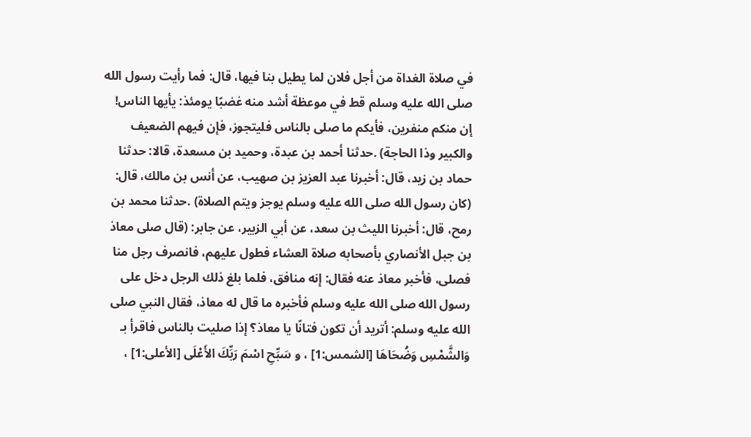في صلاة الغداة من أجل فلان لما يطيل بنا فيها، قال: فما رأيت رسول الله صلى الله عليه وسلم قط في موعظة أشد منه غضبًا يومئذ: يأيها الناس! إن منكم منفرين، فأيكم ما صلى بالناس فليتجوز، فإن فيهم الضعيف والكبير وذا الحاجة) .حدثنا أحمد بن عبدة، وحميد بن مسعدة، قالا: حدثنا حماد بن زيد، قال: أخبرنا عبد العزيز بن صهيب، عن أنس بن مالك، قال: (كان رسول الله صلى الله عليه وسلم يوجز ويتم الصلاة) .حدثنا محمد بن رمح، قال: أخبرنا الليث بن سعد، عن أبي الزبير، عن جابر: (قال صلى معاذ بن جبل الأنصاري بأصحابه صلاة العشاء فطول عليهم، فانصرف رجل منا فصلى، فأخبر معاذ عنه فقال: إنه منافق، فلما بلغ ذلك الرجل دخل على رسول الله صلى الله عليه وسلم فأخبره ما قال له معاذ، فقال النبي صلى الله عليه وسلم: أتريد أن تكون فتانًا يا معاذ؟ إذا صليت بالناس فاقرأ بـ وَالشَّمْسِ وَضُحَاهَا [الشمس:1] ، و سَبِّحِ اسْمَ رَبِّكَ الأَعْلَى [الأعلى:1] ،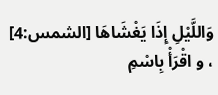وَاللَّيْلِ إِذَا يَغْشَاهَا [الشمس:4] ، و اقْرَأْ بِاسْمِ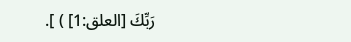رَبِّكَ [العلق:1] ) ].